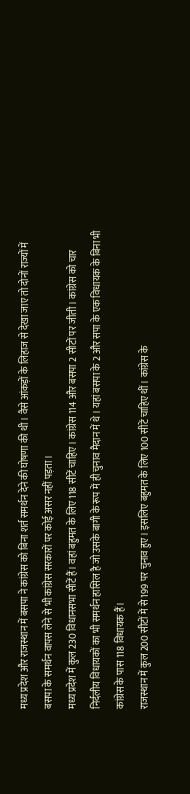मध्य प्रदेश और राजस्थान में बसपा ने कांग्रेस को बिना शर्त समर्थन देने की घोषणा की थी। वैसे आंकड़ों के लिहाज से देखा जाए तो दोनों राज्यों में बसपा के समर्थन वापस लेने से भी कांग्रेस सरकारों पर कोई असर नहीं पड़ता।
मध्य प्रदेश में कुल 230 विधानसभा सीटें हैं। वहां बहुमत के लिए 118 सीटें चाहिए। कांग्रेस 114 और बसपा 2 सीटों पर जीती। कांग्रेस को चार निर्दलीय विधायकों का भी समर्थन हासिल है जो उसके बागी के रूप में ही चुनाव मैदान में थे। यहां बसपा के 2 और सपा के एक विधायक के बिना भी कांग्रेस के पास 118 विधायक हैं।
राजस्थान में कुल 200 सीटों में से 199 पर चुनाव हुए। इसलिए बहुमत के लिए 100 सीटें चाहिए थीं। कांग्रेस के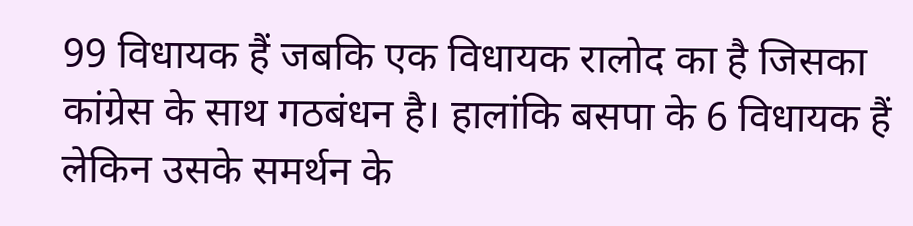99 विधायक हैं जबकि एक विधायक रालोद का है जिसका कांग्रेस के साथ गठबंधन है। हालांकि बसपा के 6 विधायक हैं लेकिन उसके समर्थन के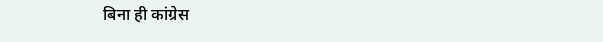बिना ही कांग्रेस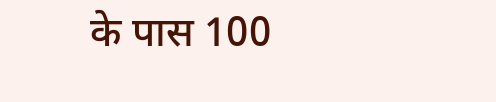के पास 100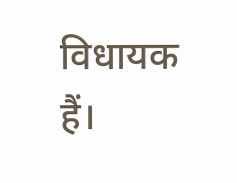विधायक हैं।